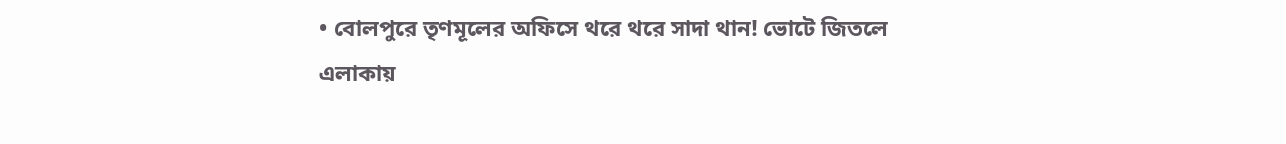• বোলপুরে তৃণমূলের অফিসে থরে থরে সাদা থান! ভোটে জিতলে এলাকায়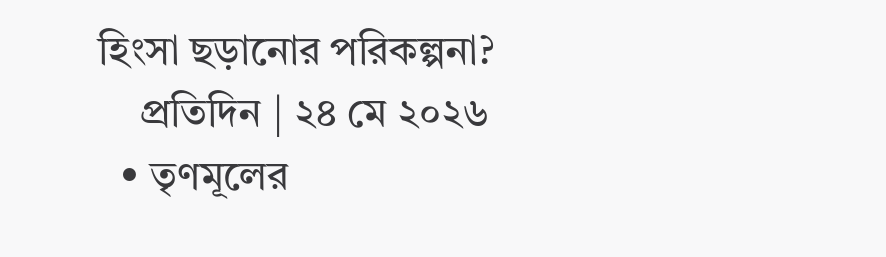হিংসা ছড়ানোর পরিকল্পনা?
    প্রতিদিন | ২৪ মে ২০২৬
  • তৃণমূলের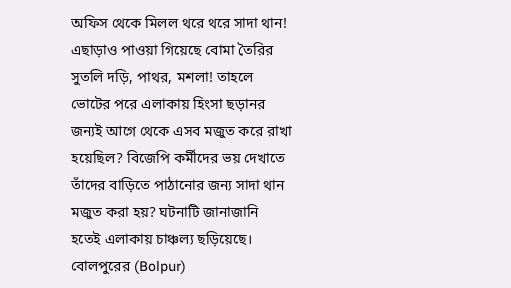অফিস থেকে মিলল থরে থরে সাদা থান! এছাড়াও পাওয়া গিয়েছে বোমা তৈরির সুতলি দড়ি, পাথর, মশলা! তাহলে ভোটের পরে এলাকায় হিংসা ছড়ানর জন্যই আগে থেকে এসব মজুত করে রাখা হয়েছিল? বিজেপি কর্মীদের ভয় দেখাতে তাঁদের বাড়িতে পাঠানোর জন্য সাদা থান মজুত করা হয়? ঘটনাটি জানাজানি হতেই এলাকায় চাঞ্চল্য ছড়িয়েছে। বোলপুরের (Bolpur)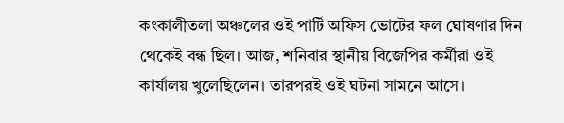কংকালীতলা অঞ্চলের ওই পার্টি অফিস ভোটের ফল ঘোষণার দিন থেকেই বন্ধ ছিল। আজ, শনিবার স্থানীয় বিজেপির কর্মীরা ওই কার্যালয় খুলেছিলেন। তারপরই ওই ঘটনা সামনে আসে।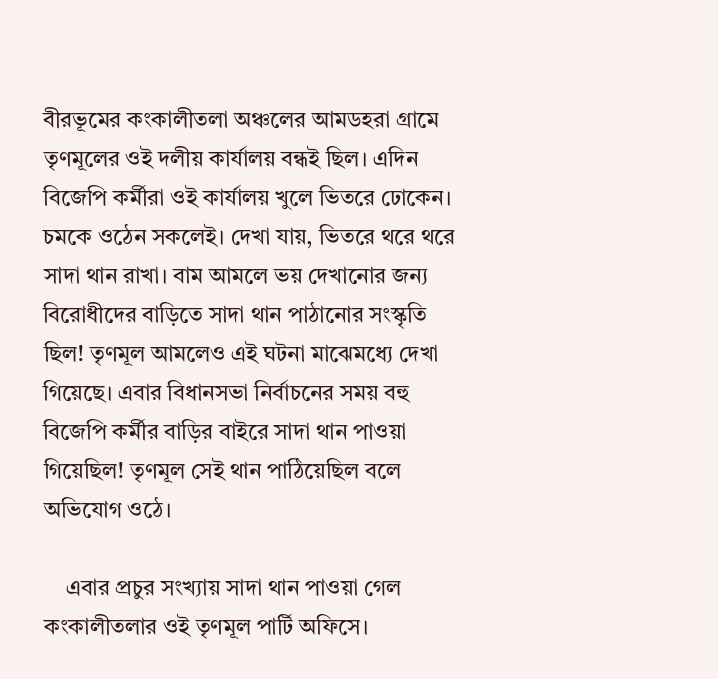বীরভূমের কংকালীতলা অঞ্চলের আমডহরা গ্রামে তৃণমূলের ওই দলীয় কার্যালয় বন্ধই ছিল। এদিন বিজেপি কর্মীরা ওই কার্যালয় খুলে ভিতরে ঢোকেন। চমকে ওঠেন সকলেই। দেখা যায়, ভিতরে থরে থরে সাদা থান রাখা। বাম আমলে ভয় দেখানোর জন্য বিরোধীদের বাড়িতে সাদা থান পাঠানোর সংস্কৃতি ছিল! তৃণমূল আমলেও এই ঘটনা মাঝেমধ্যে দেখা গিয়েছে। এবার বিধানসভা নির্বাচনের সময় বহু বিজেপি কর্মীর বাড়ির বাইরে সাদা থান পাওয়া গিয়েছিল! তৃণমূল সেই থান পাঠিয়েছিল বলে অভিযোগ ওঠে।

    এবার প্রচুর সংখ্যায় সাদা থান পাওয়া গেল কংকালীতলার ওই তৃণমূল পার্টি অফিসে।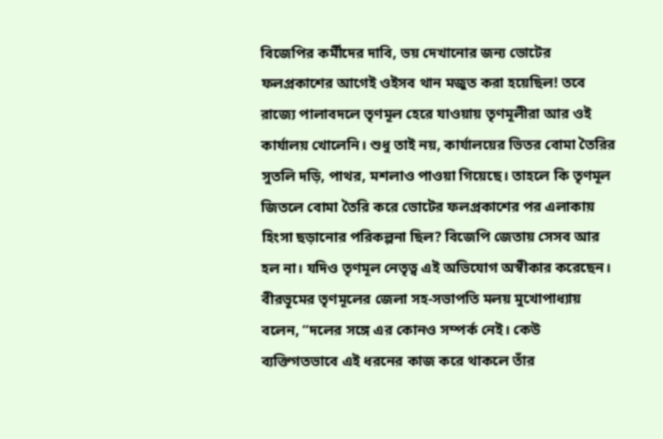বিজেপির কর্মীদের দাবি, ভয় দেখানোর জন্য ভোটের ফলপ্রকাশের আগেই ওইসব থান মজুত করা হয়েছিল! তবে রাজ্যে পালাবদলে তৃণমূল হেরে যাওয়ায় তৃণমূলীরা আর ওই কার্যালয় খোলেনি। শুধু তাই নয়, কার্যালয়ের ভিতর বোমা তৈরির সুতলি দড়ি, পাথর, মশলাও পাওয়া গিয়েছে। তাহলে কি তৃণমূল জিতলে বোমা তৈরি করে ভোটের ফলপ্রকাশের পর এলাকায় হিংসা ছড়ানোর পরিকল্পনা ছিল? বিজেপি জেতায় সেসব আর হল না। যদিও তৃণমূল নেতৃত্ব এই অভিযোগ অস্বীকার করেছেন। বীরভূমের তৃণমূলের জেলা সহ-সভাপতি মলয় মুখোপাধ্যায় বলেন, “দলের সঙ্গে এর কোনও সম্পর্ক নেই। কেউ ব্যক্তিগতভাবে এই ধরনের কাজ করে থাকলে তাঁর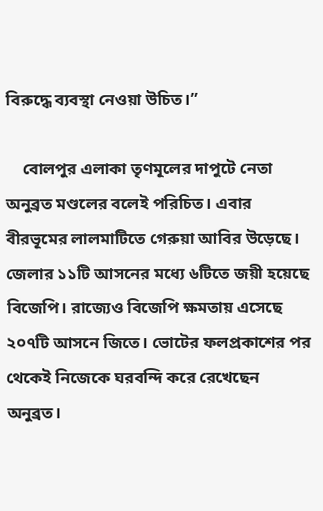বিরুদ্ধে ব্যবস্থা নেওয়া উচিত।”

    বোলপুর এলাকা তৃণমূলের দাপুটে নেতা অনুব্রত মণ্ডলের বলেই পরিচিত। এবার বীরভূমের লালমাটিতে গেরুয়া আবির উড়েছে। জেলার ১১টি আসনের মধ্যে ৬টিতে জয়ী হয়েছে বিজেপি। রাজ্যেও বিজেপি ক্ষমতায় এসেছে ২০৭টি আসনে জিতে। ভোটের ফলপ্রকাশের পর থেকেই নিজেকে ঘরবন্দি করে রেখেছেন অনুব্রত।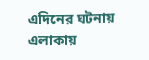এদিনের ঘটনায় এলাকায়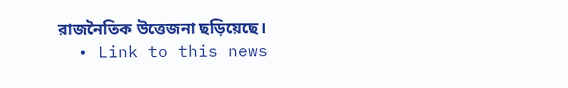রাজনৈতিক উত্তেজনা ছড়িয়েছে।
  • Link to this news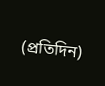(প্রতিদিন)